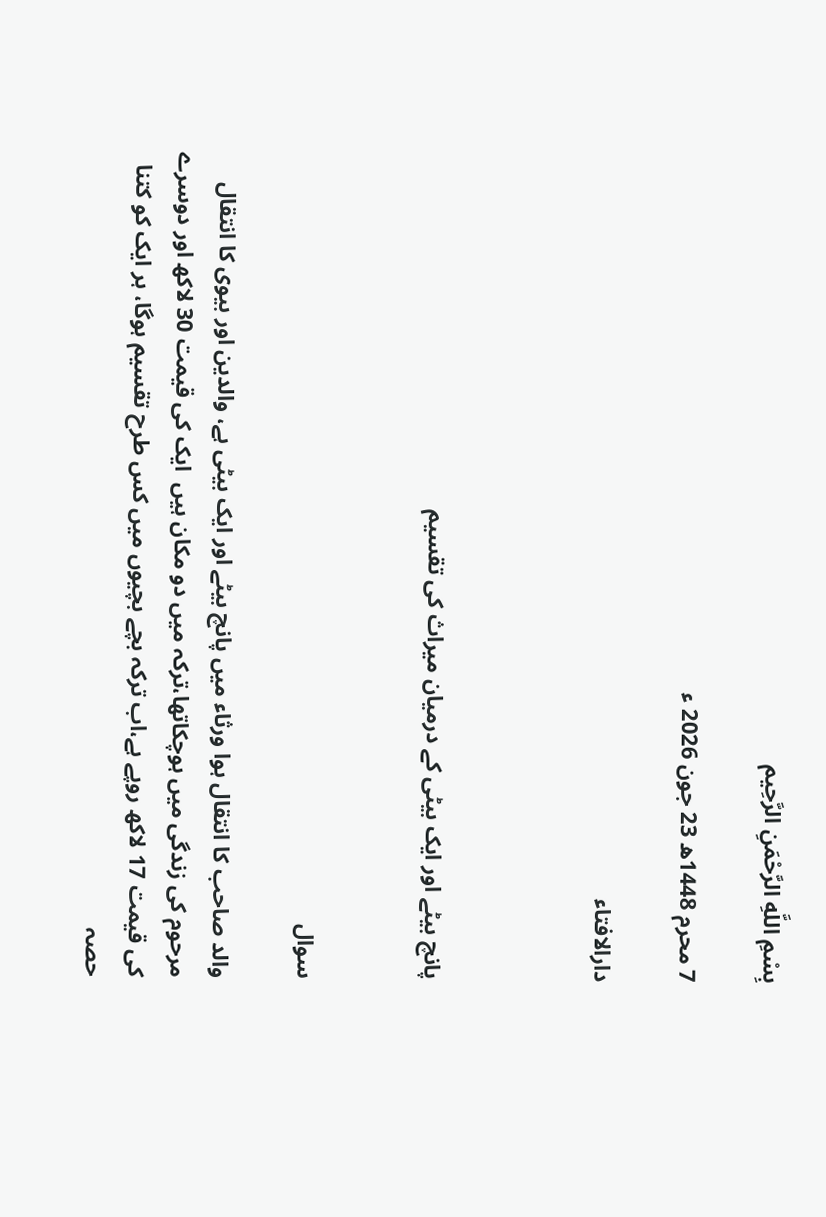بِسْمِ اللَّهِ الرَّحْمَنِ الرَّحِيم

7 محرم 1448ھ 23 جون 2026 ء

دارالافتاء



پانچ بیٹے اور ایک بیٹی کے درمیان میراث کی تقسیم


سوال

والد صاحب کا انتقال ہوا ورثاء میں پانچ بیٹے اور ایک بیٹی ہے، والدین اور بیوی کا انتقال مرحوم کی زندگی میں ہوچکاتھا،ترکہ میں دو مکان ہیں  ایک کی قیمت 30 لاکھ اور دوسرے کی قیمت 17 لاکھ روپے ہے،اب ترکہ بچے بچیوں میں کس طرح تقسیم ہوگا، ہر ایک کو کتنا حصہ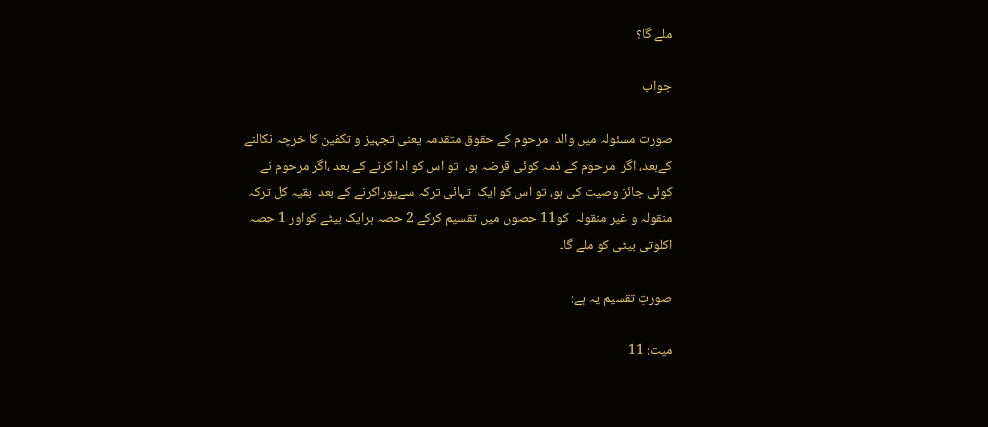ملے گا؟

جواب

صورت مسئولہ میں والد  مرحوم کے حقوق متقدمہ یعنی تجہیز و تکفین کا خرچہ نکالنے کےبعد، اگر  مرحوم کے ذمہ کوئی قرضہ ہو،  تو اس کو ادا کرنے کے بعد ،اگر مرحوم نے کوئی جائز وصیت کی ہو، تو اس کو ایک  تہائی ترکہ سےپوراکرنے کے بعد  بقیہ کل ترکہ منقولہ و غیر منقولہ  کو11 حصوں میں تقسیم کرکے 2 حصہ ہرایک بیٹے کواور 1 حصہ اکلوتی بیٹی کو ملے گا۔

صورتِ تقسیم یہ ہے:

میت: 11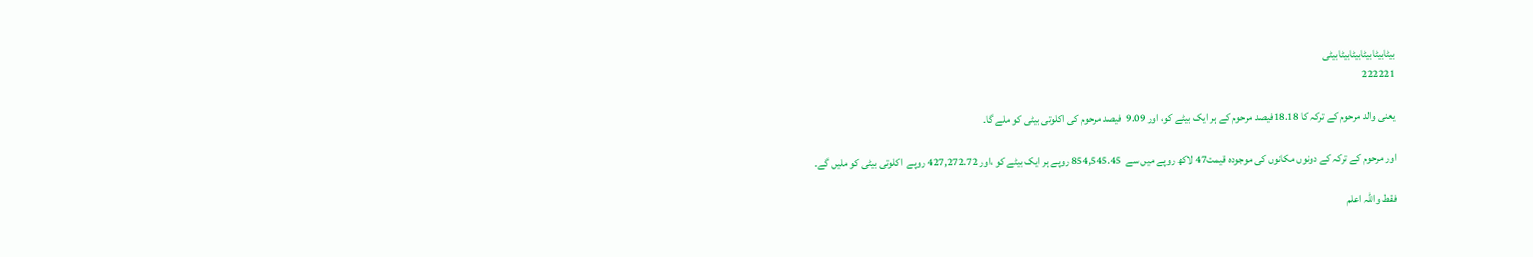بیٹابیٹابیٹابیٹابیٹابیٹی
222221

یعنی والد مرحوم کے ترکہ کا 18.18فیصد مرحوم کے ہر ایک بیٹے کو، اور 9.09  فیصد مرحوم کی اکلوتی بیٹی کو ملے گا۔

اور مرحوم کے ترکہ کے دونوں مکانوں کی موجودہ قیمت47 لاکھ روپے میں سے  854,545.45 روپے ہر ایک بیٹے کو ،اور 427,272.72 روپے  اکلوتی بیٹی کو ملیں گے۔

فقط واللہ اعلم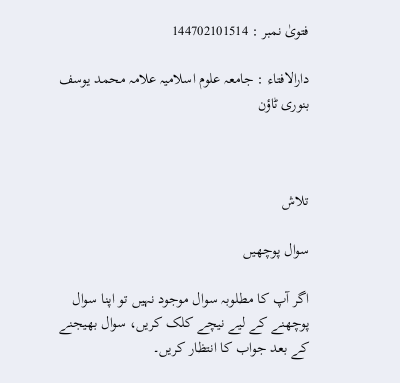فتویٰ نمبر : 144702101514

دارالافتاء : جامعہ علوم اسلامیہ علامہ محمد یوسف بنوری ٹاؤن



تلاش

سوال پوچھیں

اگر آپ کا مطلوبہ سوال موجود نہیں تو اپنا سوال پوچھنے کے لیے نیچے کلک کریں، سوال بھیجنے کے بعد جواب کا انتظار کریں۔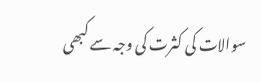سوالات کی کثرت کی وجہ سے کبھی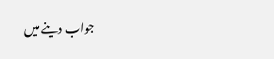جواب دینے میں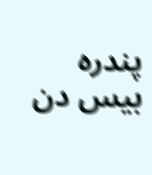پندرہ بیس دن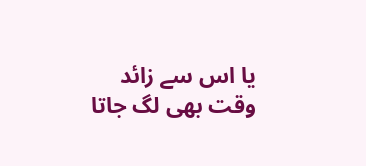یا اس سے زائد وقت بھی لگ جاتا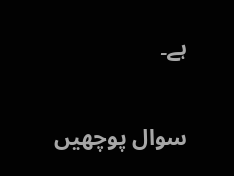ہے۔

سوال پوچھیں